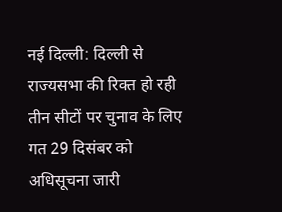नई दिल्ली: दिल्ली से राज्यसभा की रिक्त हो रही तीन सीटों पर चुनाव के लिए गत 29 दिसंबर को अधिसूचना जारी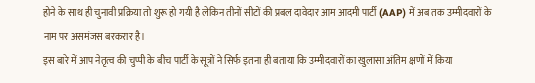होने के साथ ही चुनावी प्रक्रिया तो शुरू हो गयी है लेकिन तीनों सीटों की प्रबल दावेदार आम आदमी पार्टी (AAP) में अब तक उम्मीदवारों के नाम पर असमंजस बरकरार है।
इस बारे में आप नेतृत्व की चुप्पी के बीच पार्टी के सूत्रों ने सिर्फ इतना ही बताया कि उम्मीदवारों का खुलासा अंतिम क्षणों में किया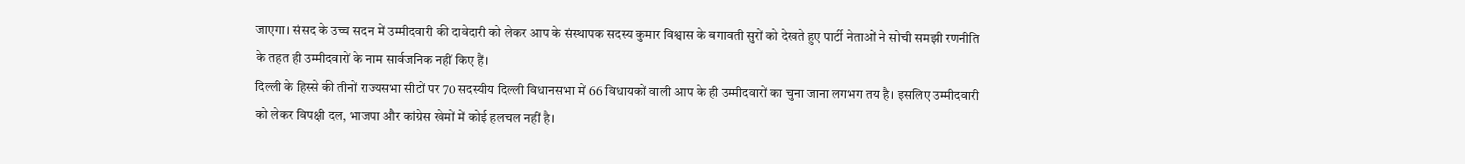जाएगा। संसद के उच्च सदन में उम्मीदवारी की दावेदारी को लेकर आप के संस्थापक सदस्य कुमार विश्वास के बगावती सुरों को देखते हुए पार्टी नेताओं ने सोची समझी रणनीति के तहत ही उम्मीदवारों के नाम सार्वजनिक नहीं किए हैं।
दिल्ली के हिस्से की तीनों राज्यसभा सीटों पर 70 सदस्यीय दिल्ली विधानसभा में 66 विधायकों वाली आप के ही उम्मीदवारों का चुना जाना लगभग तय है। इसलिए उम्मीदवारी को लेकर विपक्षी दल, भाजपा और कांग्रेस खेमों में कोई हलचल नहीं है।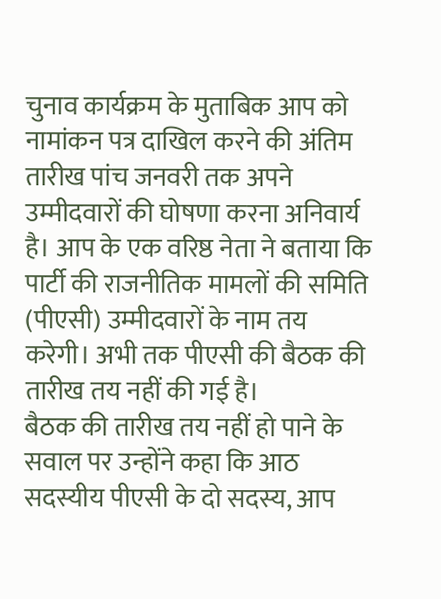चुनाव कार्यक्रम के मुताबिक आप को नामांकन पत्र दाखिल करने की अंतिम तारीख पांच जनवरी तक अपने उम्मीदवारों की घोषणा करना अनिवार्य है। आप के एक वरिष्ठ नेता ने बताया कि पार्टी की राजनीतिक मामलों की समिति (पीएसी) उम्मीदवारों के नाम तय करेगी। अभी तक पीएसी की बैठक की तारीख तय नहीं की गई है।
बैठक की तारीख तय नहीं हो पाने के सवाल पर उन्होंने कहा कि आठ सदस्यीय पीएसी के दो सदस्य, आप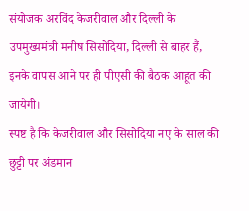संयोजक अरविंद केजरीवाल और दिल्ली के उपमुख्यमंत्री मनीष सिसोदिया, दिल्ली से बाहर हैं, इनके वापस आने पर ही पीएसी की बैठक आहूत की जायेगी।
स्पष्ट है कि केजरीवाल और सिसोदिया नए के साल की छुट्टी पर अंडमान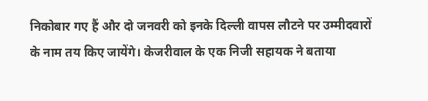निकोबार गए हैं और दो जनवरी को इनके दिल्ली वापस लौटने पर उम्मीदवारों के नाम तय किए जायेंगे। केजरीवाल के एक निजी सहायक ने बताया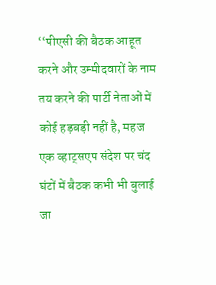‘‘पीएसी की बैठक आहूत करने और उम्मीदवारों के नाम तय करने की पार्टी नेताओं में कोई हड़बड़ी नहीं है, महज एक व्हाट्सएप संदेश पर चंद घंटों में बैठक कभी भी बुलाई जा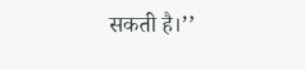सकती है।’’